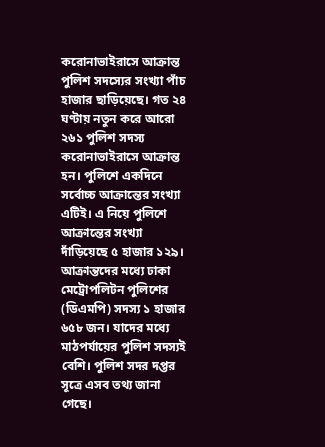করোনাভাইরাসে আক্রান্ত পুলিশ সদস্যের সংখ্যা পাঁচ হাজার ছাড়িয়েছে। গত ২৪ ঘণ্টায় নতুন করে আরো ২৬১ পুলিশ সদস্য করোনাভাইরাসে আক্রান্ত হন। পুলিশে একদিনে সর্বোচ্চ আক্রান্তের সংখ্যা এটিই। এ নিয়ে পুলিশে আক্রান্তের সংখ্যা দাঁড়িয়েছে ৫ হাজার ১২৯।
আক্রান্তদের মধ্যে ঢাকা মেট্রোপলিটন পুলিশের (ডিএমপি) সদস্য ১ হাজার ৬৫৮ জন। যাদের মধ্যে মাঠপর্যায়ের পুলিশ সদস্যই বেশি। পুলিশ সদর দপ্তর সূত্রে এসব তথ্য জানা গেছে।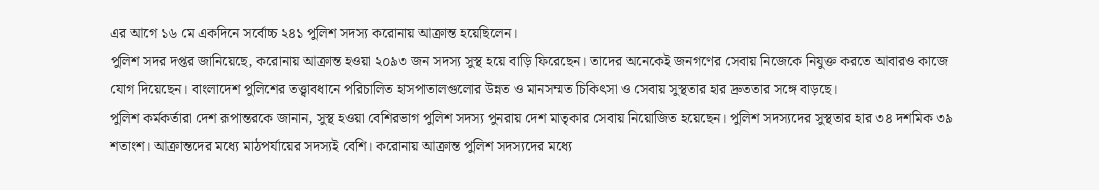এর আগে ১৬ মে একদিনে সর্বোচ্চ ২৪১ পুলিশ সদস্য করোনায় আক্রান্ত হয়েছিলেন।
পুলিশ সদর দপ্তর জানিয়েছে, করোনায় আক্রান্ত হওয়া ২০৯৩ জন সদস্য সুস্থ হয়ে বাড়ি ফিরেছেন। তাদের অনেকেই জনগণের সেবায় নিজেকে নিযুক্ত করতে আবারও কাজে যোগ দিয়েছেন। বাংলাদেশ পুলিশের তত্ত্বাবধানে পরিচালিত হাসপাতালগুলোর উন্নত ও মানসম্মত চিকিৎসা ও সেবায় সুস্থতার হার দ্রুততার সঙ্গে বাড়ছে।
পুলিশ কর্মকর্তারা দেশ রূপান্তরকে জানান, সুস্থ হওয়া বেশিরভাগ পুলিশ সদস্য পুনরায় দেশ মাতৃকার সেবায় নিয়োজিত হয়েছেন। পুলিশ সদস্যদের সুস্থতার হার ৩৪ দশমিক ৩৯ শতাংশ। আক্রান্তদের মধ্যে মাঠপর্যায়ের সদস্যই বেশি। করোনায় আক্রান্ত পুলিশ সদস্যদের মধ্যে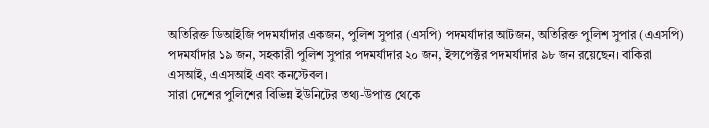অতিরিক্ত ডিআইজি পদমর্যাদার একজন, পুলিশ সুপার (এসপি) পদমর্যাদার আটজন, অতিরিক্ত পুলিশ সুপার (এএসপি) পদমর্যাদার ১৯ জন, সহকারী পুলিশ সুপার পদমর্যাদার ২০ জন, ইন্সপেক্টর পদমর্যাদার ৯৮ জন রয়েছেন। বাকিরা এসআই, এএসআই এবং কনস্টেবল।
সারা দেশের পুলিশের বিভিন্ন ইউনিটের তথ্য-উপাত্ত থেকে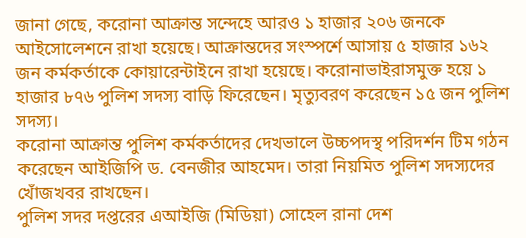জানা গেছে, করোনা আক্রান্ত সন্দেহে আরও ১ হাজার ২০৬ জনকে আইসোলেশনে রাখা হয়েছে। আক্রান্তদের সংস্পর্শে আসায় ৫ হাজার ১৬২ জন কর্মকর্তাকে কোয়ারেন্টাইনে রাখা হয়েছে। করোনাভাইরাসমুক্ত হয়ে ১ হাজার ৮৭৬ পুলিশ সদস্য বাড়ি ফিরেছেন। মৃত্যুবরণ করেছেন ১৫ জন পুলিশ সদস্য।
করোনা আক্রান্ত পুলিশ কর্মকর্তাদের দেখভালে উচ্চপদস্থ পরিদর্শন টিম গঠন করেছেন আইজিপি ড. বেনজীর আহমেদ। তারা নিয়মিত পুলিশ সদস্যদের খোঁজখবর রাখছেন।
পুলিশ সদর দপ্তরের এআইজি (মিডিয়া) সোহেল রানা দেশ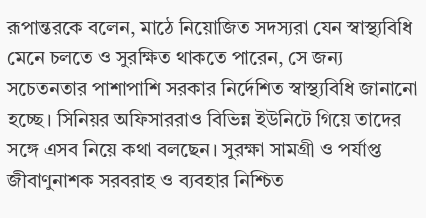রূপান্তরকে বলেন, মাঠে নিয়োজিত সদস্যরা যেন স্বাস্থ্যবিধি মেনে চলতে ও সুরক্ষিত থাকতে পারেন, সে জন্য সচেতনতার পাশাপাশি সরকার নির্দেশিত স্বাস্থ্যবিধি জানানো হচ্ছে। সিনিয়র অফিসাররাও বিভিন্ন ইউনিটে গিয়ে তাদের সঙ্গে এসব নিয়ে কথা বলছেন। সুরক্ষা সামগ্রী ও পর্যাপ্ত জীবাণুনাশক সরবরাহ ও ব্যবহার নিশ্চিত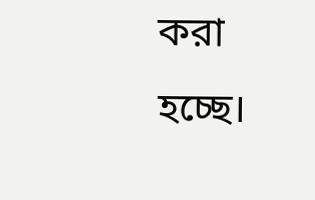করা হচ্ছে।